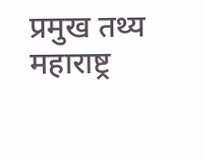प्रमुख तथ्य
महाराष्ट्र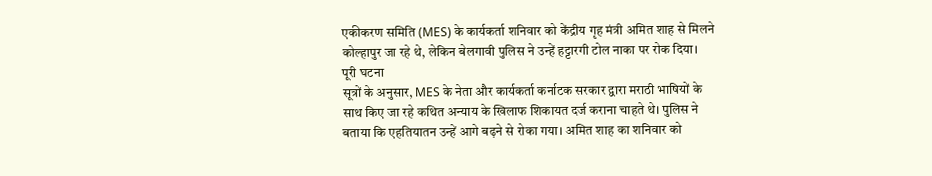एकीकरण समिति (MES) के कार्यकर्ता शनिवार को केंद्रीय गृह मंत्री अमित शाह से मिलने कोल्हापुर जा रहे थे, लेकिन बेलगावी पुलिस ने उन्हें हट्टारगी टोल नाका पर रोक दिया।
पूरी घटना
सूत्रों के अनुसार, MES के नेता और कार्यकर्ता कर्नाटक सरकार द्वारा मराठी भाषियों के साथ किए जा रहे कथित अन्याय के खिलाफ शिकायत दर्ज कराना चाहते थे। पुलिस ने बताया कि एहतियातन उन्हें आगे बढ़ने से रोका गया। अमित शाह का शनिवार को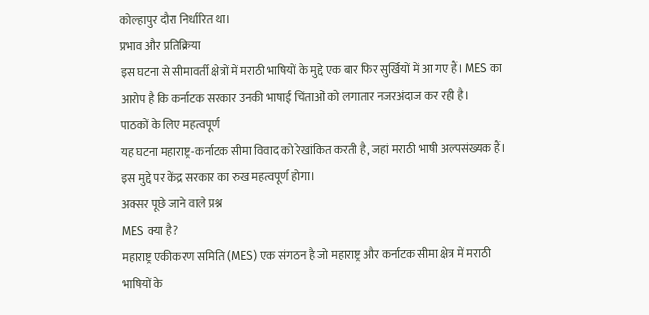कोल्हापुर दौरा निर्धारित था।
प्रभाव और प्रतिक्रिया
इस घटना से सीमावर्ती क्षेत्रों में मराठी भाषियों के मुद्दे एक बार फिर सुर्खियों में आ गए हैं। MES का आरोप है कि कर्नाटक सरकार उनकी भाषाई चिंताओं को लगातार नजरअंदाज कर रही है।
पाठकों के लिए महत्वपूर्ण
यह घटना महाराष्ट्र-कर्नाटक सीमा विवाद को रेखांकित करती है, जहां मराठी भाषी अल्पसंख्यक हैं। इस मुद्दे पर केंद्र सरकार का रुख महत्वपूर्ण होगा।
अक्सर पूछे जाने वाले प्रश्न
MES क्या है?
महाराष्ट्र एकीकरण समिति (MES) एक संगठन है जो महाराष्ट्र और कर्नाटक सीमा क्षेत्र में मराठी भाषियों के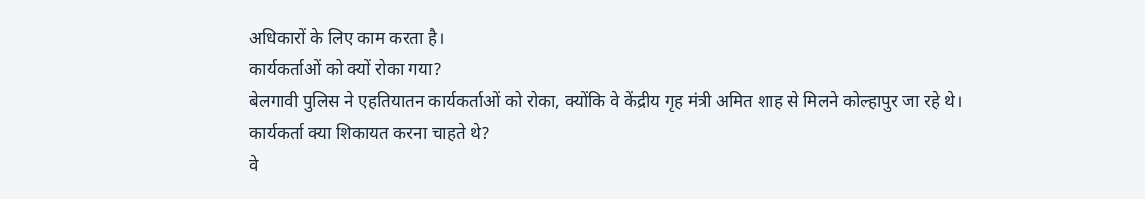अधिकारों के लिए काम करता है।
कार्यकर्ताओं को क्यों रोका गया?
बेलगावी पुलिस ने एहतियातन कार्यकर्ताओं को रोका, क्योंकि वे केंद्रीय गृह मंत्री अमित शाह से मिलने कोल्हापुर जा रहे थे।
कार्यकर्ता क्या शिकायत करना चाहते थे?
वे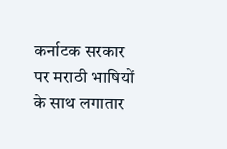कर्नाटक सरकार पर मराठी भाषियों के साथ लगातार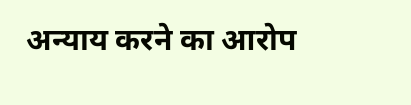अन्याय करने का आरोप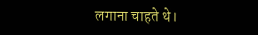लगाना चाहते थे।